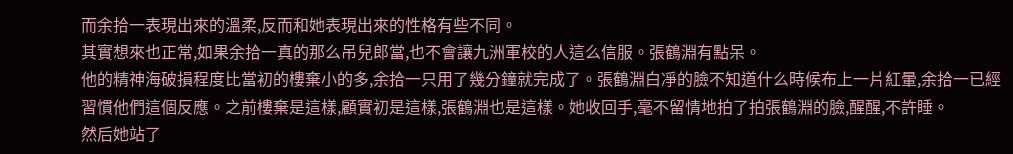而余拾一表現出來的溫柔,反而和她表現出來的性格有些不同。
其實想來也正常,如果余拾一真的那么吊兒郎當,也不會讓九洲軍校的人這么信服。張鶴淵有點呆。
他的精神海破損程度比當初的樓棄小的多,余拾一只用了幾分鐘就完成了。張鶴淵白凈的臉不知道什么時候布上一片紅暈,余拾一已經習慣他們這個反應。之前樓棄是這樣,顧實初是這樣,張鶴淵也是這樣。她收回手,毫不留情地拍了拍張鶴淵的臉,醒醒,不許睡。
然后她站了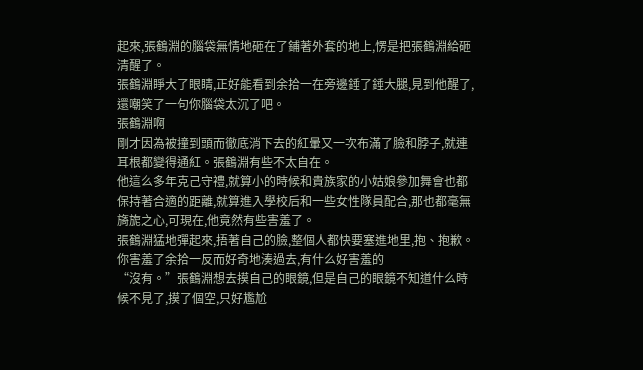起來,張鶴淵的腦袋無情地砸在了鋪著外套的地上,愣是把張鶴淵給砸清醒了。
張鶴淵睜大了眼睛,正好能看到余拾一在旁邊錘了錘大腿,見到他醒了,還嘲笑了一句你腦袋太沉了吧。
張鶴淵啊
剛才因為被撞到頭而徹底消下去的紅暈又一次布滿了臉和脖子,就連耳根都變得通紅。張鶴淵有些不太自在。
他這么多年克己守禮,就算小的時候和貴族家的小姑娘參加舞會也都保持著合適的距離,就算進入學校后和一些女性隊員配合,那也都毫無旖旎之心,可現在,他竟然有些害羞了。
張鶴淵猛地彈起來,捂著自己的臉,整個人都快要塞進地里,抱、抱歉。
你害羞了余拾一反而好奇地湊過去,有什么好害羞的
“沒有。”張鶴淵想去摸自己的眼鏡,但是自己的眼鏡不知道什么時候不見了,摸了個空,只好尷尬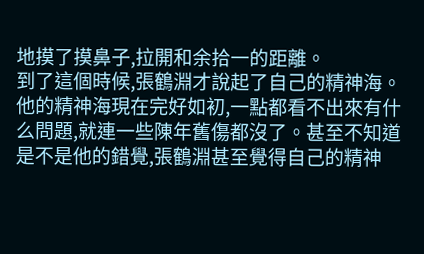地摸了摸鼻子,拉開和余拾一的距離。
到了這個時候,張鶴淵才說起了自己的精神海。
他的精神海現在完好如初,一點都看不出來有什么問題,就連一些陳年舊傷都沒了。甚至不知道是不是他的錯覺,張鶴淵甚至覺得自己的精神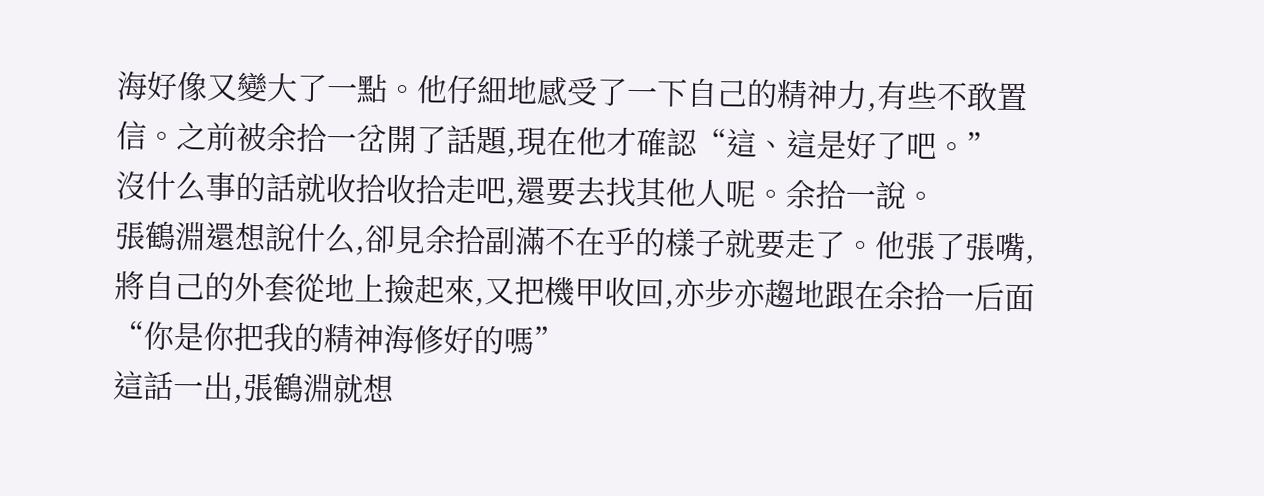海好像又變大了一點。他仔細地感受了一下自己的精神力,有些不敢置信。之前被余拾一岔開了話題,現在他才確認“這、這是好了吧。”
沒什么事的話就收拾收拾走吧,還要去找其他人呢。余拾一說。
張鶴淵還想說什么,卻見余拾副滿不在乎的樣子就要走了。他張了張嘴,將自己的外套從地上撿起來,又把機甲收回,亦步亦趨地跟在余拾一后面“你是你把我的精神海修好的嗎”
這話一出,張鶴淵就想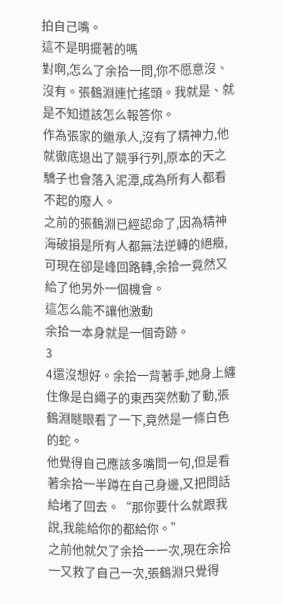拍自己嘴。
這不是明擺著的嗎
對啊,怎么了余拾一問,你不愿意沒、沒有。張鶴淵連忙搖頭。我就是、就是不知道該怎么報答你。
作為張家的繼承人,沒有了精神力,他就徹底退出了競爭行列,原本的天之驕子也會落入泥潭,成為所有人都看不起的廢人。
之前的張鶴淵已經認命了,因為精神海破損是所有人都無法逆轉的絕癥,可現在卻是峰回路轉,余拾一竟然又給了他另外一個機會。
這怎么能不讓他激動
余拾一本身就是一個奇跡。
3
4還沒想好。余拾一背著手,她身上纏住像是白繩子的東西突然動了動,張鶴淵瞇眼看了一下,竟然是一條白色的蛇。
他覺得自己應該多嘴問一句,但是看著余拾一半蹲在自己身邊,又把問話給堵了回去。“那你要什么就跟我說,我能給你的都給你。”
之前他就欠了余拾一一次,現在余拾一又救了自己一次,張鶴淵只覺得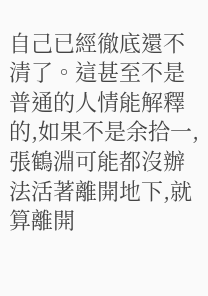自己已經徹底還不清了。這甚至不是普通的人情能解釋的,如果不是余拾一,張鶴淵可能都沒辦法活著離開地下,就算離開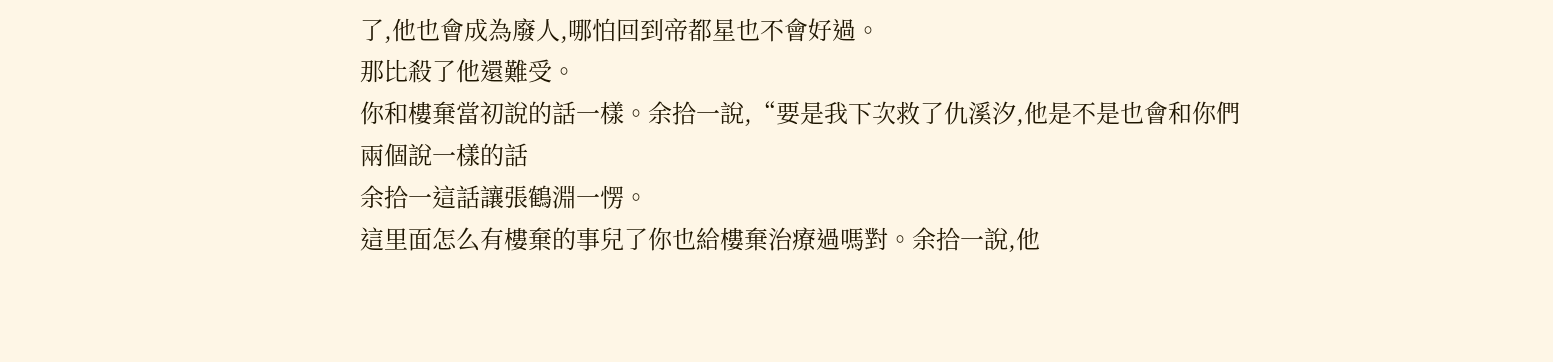了,他也會成為廢人,哪怕回到帝都星也不會好過。
那比殺了他還難受。
你和樓棄當初說的話一樣。余拾一說,“要是我下次救了仇溪汐,他是不是也會和你們兩個說一樣的話
余拾一這話讓張鶴淵一愣。
這里面怎么有樓棄的事兒了你也給樓棄治療過嗎對。余拾一說,他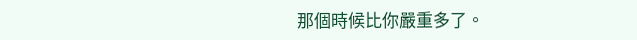那個時候比你嚴重多了。